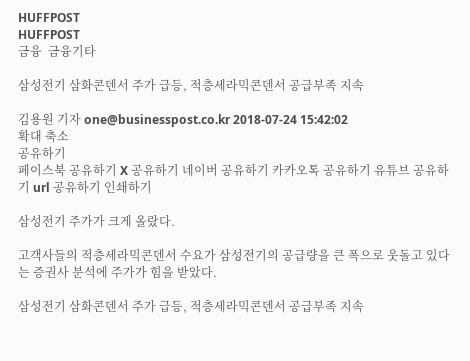HUFFPOST
HUFFPOST
금융  금융기타

삼성전기 삼화콘덴서 주가 급등, 적층세라믹콘덴서 공급부족 지속

김용원 기자 one@businesspost.co.kr 2018-07-24 15:42:02
확대 축소
공유하기
페이스북 공유하기 X 공유하기 네이버 공유하기 카카오톡 공유하기 유튜브 공유하기 url 공유하기 인쇄하기

삼성전기 주가가 크게 올랐다.

고객사들의 적층세라믹콘덴서 수요가 삼성전기의 공급량을 큰 폭으로 웃돌고 있다는 증권사 분석에 주가가 힘을 받았다.

삼성전기 삼화콘덴서 주가 급등, 적층세라믹콘덴서 공급부족 지속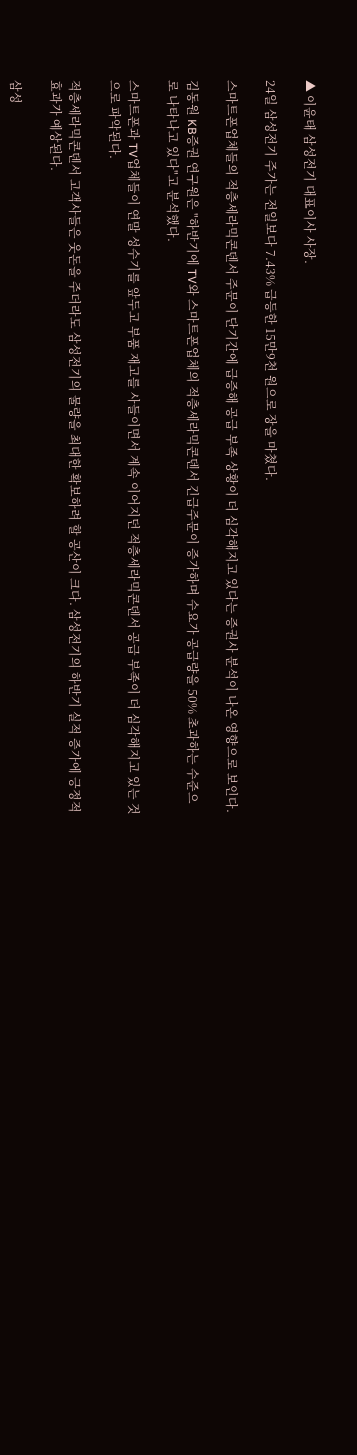▲ 이윤태 삼성전기 대표이사 사장.

24일 삼성전기 주가는 전일보다 7.43% 급등한 15만9천 원으로 장을 마쳤다.

스마트폰업체들의 적층세라믹콘덴서 주문이 단기간에 급증해 공급 부족 상황이 더 심각해지고 있다는 증권사 분석이 나온 영향으로 보인다.

김동원 KB증권 연구원은 "하반기에 TV와 스마트폰업체의 적층세라믹콘덴서 긴급주문이 증가하며 수요가 공급량을 50% 초과하는 수준으로 나타나고 있다"고 분석했다.

스마트폰과 TV업체들이 연말 성수기를 앞두고 부품 재고를 사들이면서 계속 이어지던 적층세라믹콘덴서 공급 부족이 더 심각해지고 있는 것으로 파악된다.

적층세라믹콘덴서 고객사들은 웃돈을 주더라도 삼성전기의 물량을 최대한 확보하려 할 공산이 크다. 삼성전기의 하반기 실적 증가에 긍정적 효과가 예상된다.

삼성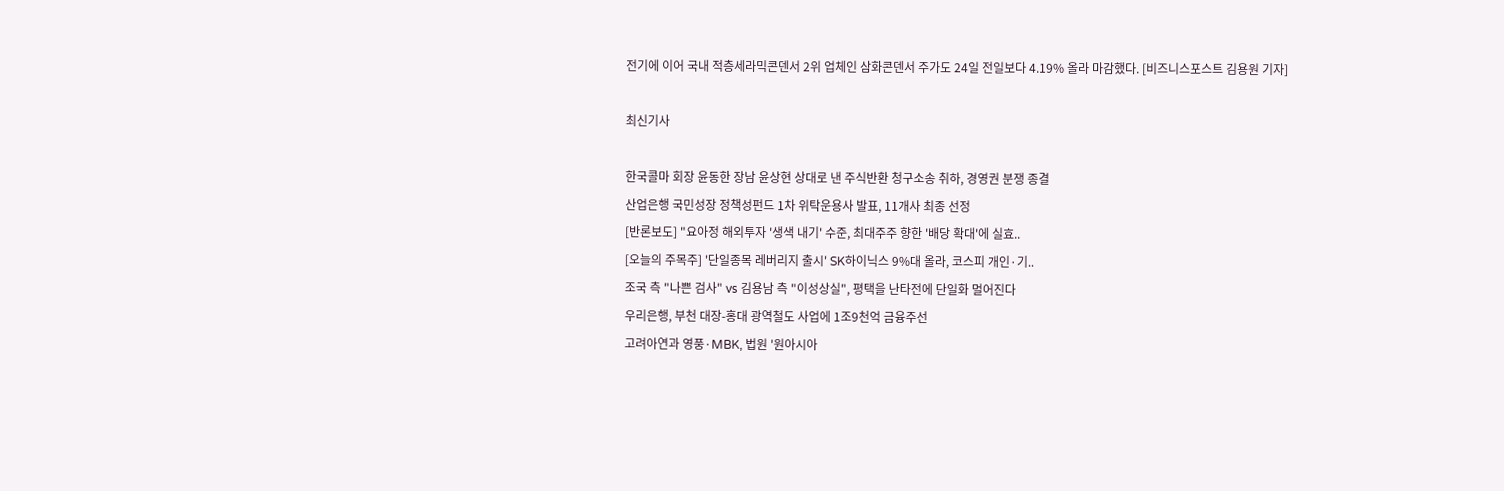전기에 이어 국내 적층세라믹콘덴서 2위 업체인 삼화콘덴서 주가도 24일 전일보다 4.19% 올라 마감했다. [비즈니스포스트 김용원 기자]

최신기사

한국콜마 회장 윤동한 장남 윤상현 상대로 낸 주식반환 청구소송 취하, 경영권 분쟁 종결
산업은행 국민성장 정책성펀드 1차 위탁운용사 발표, 11개사 최종 선정
[반론보도] "요아정 해외투자 '생색 내기' 수준, 최대주주 향한 '배당 확대'에 실효..
[오늘의 주목주] '단일종목 레버리지 출시' SK하이닉스 9%대 올라, 코스피 개인·기..
조국 측 "나쁜 검사" vs 김용남 측 "이성상실", 평택을 난타전에 단일화 멀어진다
우리은행, 부천 대장-홍대 광역철도 사업에 1조9천억 금융주선
고려아연과 영풍·MBK, 법원 '원아시아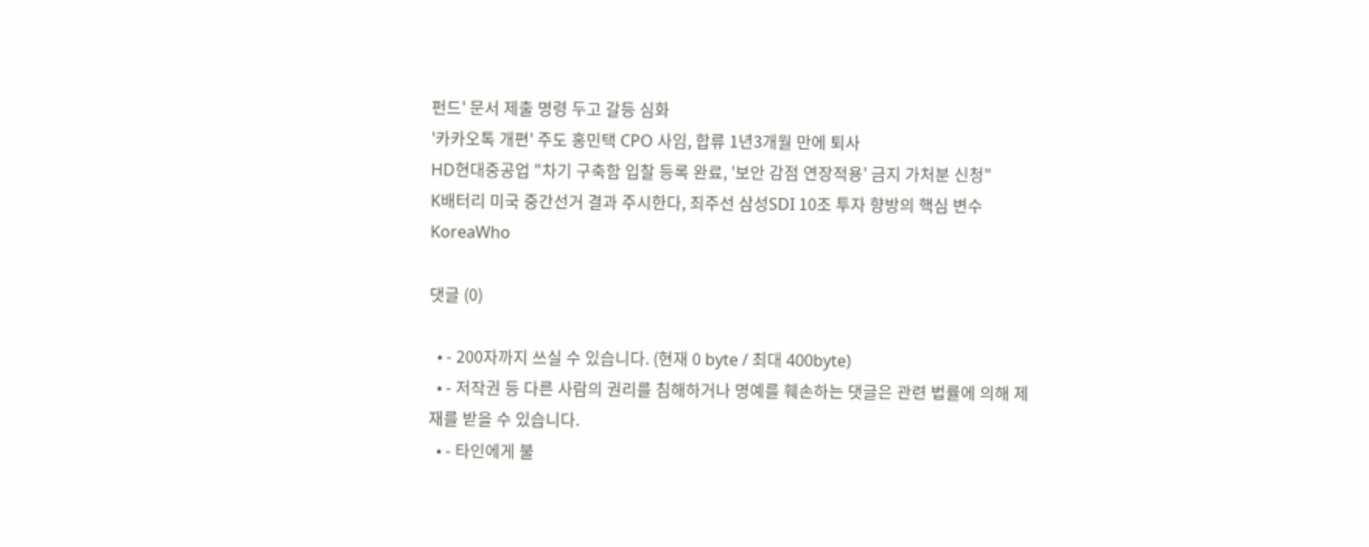펀드' 문서 제출 명령 두고 갈등 심화
'카카오톡 개편' 주도 홍민택 CPO 사임, 합류 1년3개월 만에 퇴사
HD현대중공업 "차기 구축함 입찰 등록 완료, '보안 감점 연장적용' 금지 가처분 신청"
K배터리 미국 중간선거 결과 주시한다, 최주선 삼성SDI 10조 투자 향방의 핵심 변수
KoreaWho

댓글 (0)

  • - 200자까지 쓰실 수 있습니다. (현재 0 byte / 최대 400byte)
  • - 저작권 등 다른 사람의 권리를 침해하거나 명예를 훼손하는 댓글은 관련 법률에 의해 제재를 받을 수 있습니다.
  • - 타인에게 불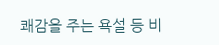쾌감을 주는 욕설 등 비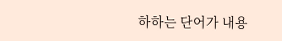하하는 단어가 내용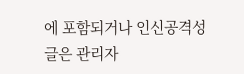에 포함되거나 인신공격성 글은 관리자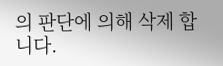의 판단에 의해 삭제 합니다.